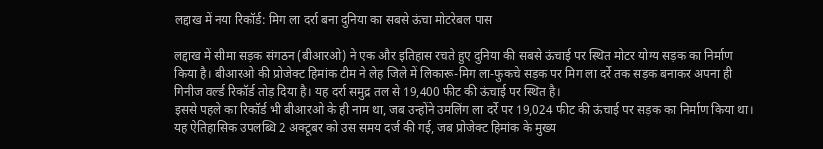लद्दाख में नया रिकॉर्ड: मिग ला दर्रा बना दुनिया का सबसे ऊंचा मोटरेबल पास

लद्दाख में सीमा सड़क संगठन (बीआरओ) ने एक और इतिहास रचते हुए दुनिया की सबसे ऊंचाई पर स्थित मोटर योग्य सड़क का निर्माण किया है। बीआरओ की प्रोजेक्ट हिमांक टीम ने लेह जिले में लिकारू-मिग ला-फुकचे सड़क पर मिग ला दर्रे तक सड़क बनाकर अपना ही गिनीज वर्ल्ड रिकॉर्ड तोड़ दिया है। यह दर्रा समुद्र तल से 19,400 फीट की ऊंचाई पर स्थित है।
इससे पहले का रिकॉर्ड भी बीआरओ के ही नाम था, जब उन्होंने उमलिंग ला दर्रे पर 19,024 फीट की ऊंचाई पर सड़क का निर्माण किया था। यह ऐतिहासिक उपलब्धि 2 अक्टूबर को उस समय दर्ज की गई, जब प्रोजेक्ट हिमांक के मुख्य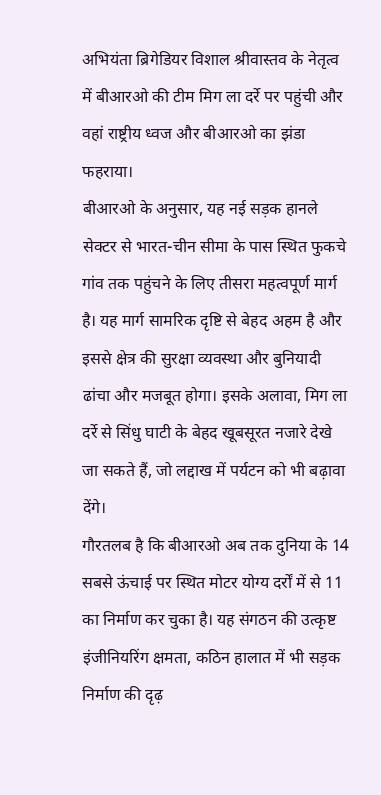अभियंता ब्रिगेडियर विशाल श्रीवास्तव के नेतृत्व में बीआरओ की टीम मिग ला दर्रे पर पहुंची और वहां राष्ट्रीय ध्वज और बीआरओ का झंडा फहराया।
बीआरओ के अनुसार, यह नई सड़क हानले सेक्टर से भारत-चीन सीमा के पास स्थित फुकचे गांव तक पहुंचने के लिए तीसरा महत्वपूर्ण मार्ग है। यह मार्ग सामरिक दृष्टि से बेहद अहम है और इससे क्षेत्र की सुरक्षा व्यवस्था और बुनियादी ढांचा और मजबूत होगा। इसके अलावा, मिग ला दर्रे से सिंधु घाटी के बेहद खूबसूरत नजारे देखे जा सकते हैं, जो लद्दाख में पर्यटन को भी बढ़ावा देंगे।
गौरतलब है कि बीआरओ अब तक दुनिया के 14 सबसे ऊंचाई पर स्थित मोटर योग्य दर्रों में से 11 का निर्माण कर चुका है। यह संगठन की उत्कृष्ट इंजीनियरिंग क्षमता, कठिन हालात में भी सड़क निर्माण की दृढ़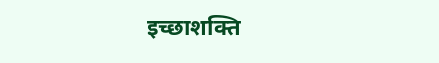इच्छाशक्ति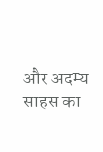और अदम्य साहस का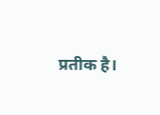प्रतीक है।